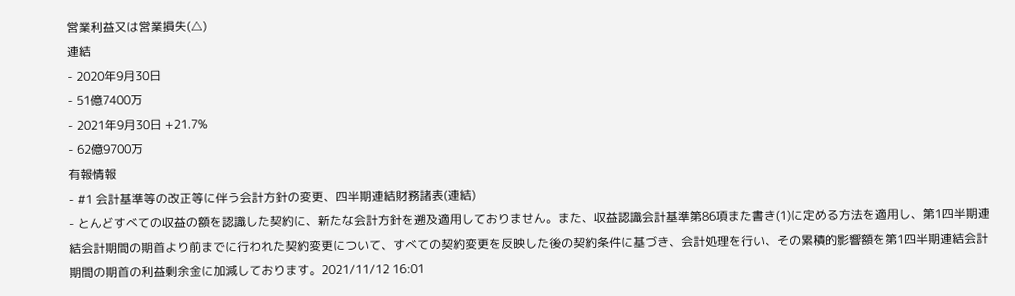営業利益又は営業損失(△)
連結
- 2020年9月30日
- 51億7400万
- 2021年9月30日 +21.7%
- 62億9700万
有報情報
- #1 会計基準等の改正等に伴う会計方針の変更、四半期連結財務諸表(連結)
- とんどすべての収益の額を認識した契約に、新たな会計方針を遡及適用しておりません。また、収益認識会計基準第86項また書き(1)に定める方法を適用し、第1四半期連結会計期間の期首より前までに行われた契約変更について、すべての契約変更を反映した後の契約条件に基づき、会計処理を行い、その累積的影響額を第1四半期連結会計期間の期首の利益剰余金に加減しております。2021/11/12 16:01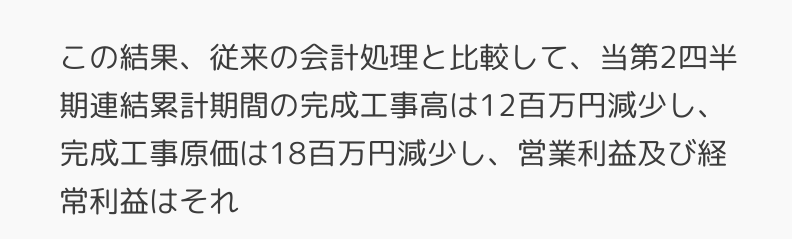この結果、従来の会計処理と比較して、当第2四半期連結累計期間の完成工事高は12百万円減少し、完成工事原価は18百万円減少し、営業利益及び経常利益はそれ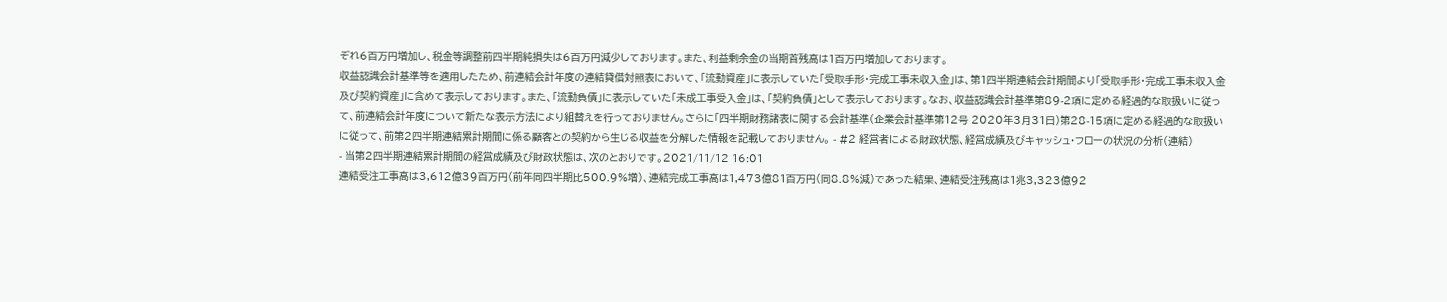ぞれ6百万円増加し、税金等調整前四半期純損失は6百万円減少しております。また、利益剰余金の当期首残高は1百万円増加しております。
収益認識会計基準等を適用したため、前連結会計年度の連結貸借対照表において、「流動資産」に表示していた「受取手形・完成工事未収入金」は、第1四半期連結会計期間より「受取手形・完成工事未収入金及び契約資産」に含めて表示しております。また、「流動負債」に表示していた「未成工事受入金」は、「契約負債」として表示しております。なお、収益認識会計基準第89-2項に定める経過的な取扱いに従って、前連結会計年度について新たな表示方法により組替えを行っておりません。さらに「四半期財務諸表に関する会計基準(企業会計基準第12号 2020年3月31日)第28-15項に定める経過的な取扱いに従って、前第2四半期連結累計期間に係る顧客との契約から生じる収益を分解した情報を記載しておりません。 - #2 経営者による財政状態、経営成績及びキャッシュ・フローの状況の分析(連結)
- 当第2四半期連結累計期間の経営成績及び財政状態は、次のとおりです。2021/11/12 16:01
連結受注工事高は3,612億39百万円(前年同四半期比500.9%増)、連結完成工事高は1,473億81百万円(同8.8%減)であった結果、連結受注残高は1兆3,323億92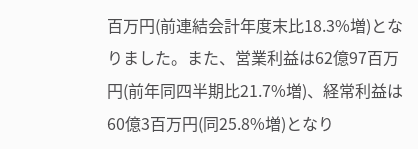百万円(前連結会計年度末比18.3%増)となりました。また、営業利益は62億97百万円(前年同四半期比21.7%増)、経常利益は60億3百万円(同25.8%増)となり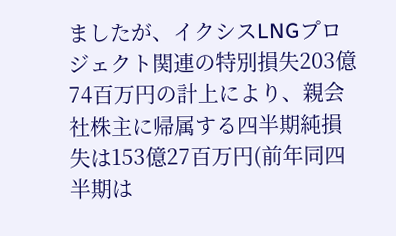ましたが、イクシスLNGプロ
ジェクト関連の特別損失203億74百万円の計上により、親会社株主に帰属する四半期純損失は153億27百万円(前年同四半期は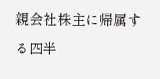親会社株主に帰属する四半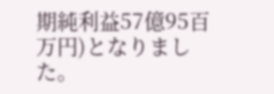期純利益57億95百万円)となりました。